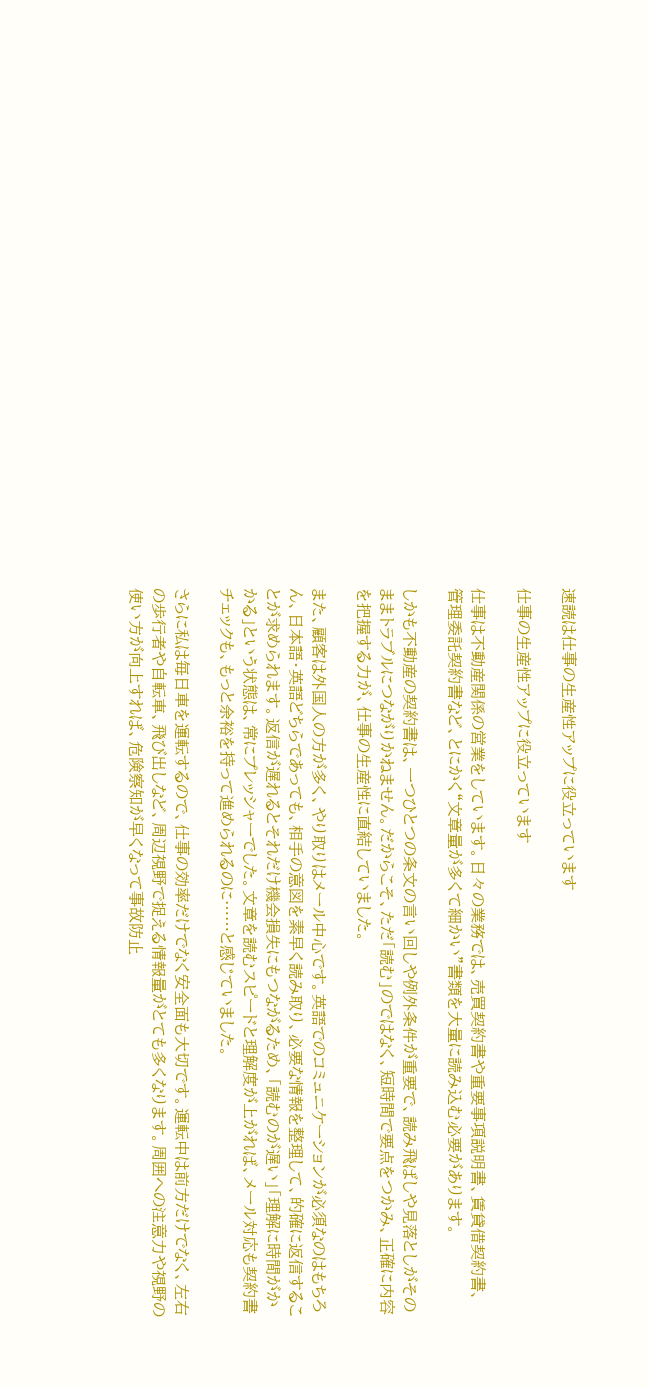速読は仕事の生産性アップに役立っています

仕事の生産性アップに役立っています

仕事は不動産関係の営業をしています。日々の業務では、売買契約書や重要事項説明書、賃貸借契約書、管理委託契約書など、とにかく“文章量が多くて細かい”書類を大量に読み込む必要があります。

しかも不動産の契約書は、一つひとつの条文の言い回しや例外条件が重要で、読み飛ばしや見落としがそのままトラブルにつながりかねません。だからこそ、ただ「読む」のではなく、短時間で要点をつかみ、正確に内容を把握する力が、仕事の生産性に直結していました。

また、顧客は外国人の方が多く、やり取りはメール中心です。英語でのコミュニケーションが必須なのはもちろん、日本語・英語どちらであっても、相手の意図を素早く読み取り、必要な情報を整理して、的確に返信することが求められます。返信が遅れるとそれだけ機会損失にもつながるため、「読むのが遅い」「理解に時間がかかる」という状態は、常にプレッシャーでした。文章を読むスピードと理解度が上がれば、メール対応も契約書チェックも、もっと余裕を持って進められるのに……と感じていました。

さらに私は毎日車を運転するので、仕事の効率だけでなく安全面も大切です。運転中は前方だけでなく、左右の歩行者や自転車、飛び出しなど、周辺視野で捉える情報量がとても多くなります。周囲への注意力や視野の使い方が向上すれば、危険察知が早くなって事故防止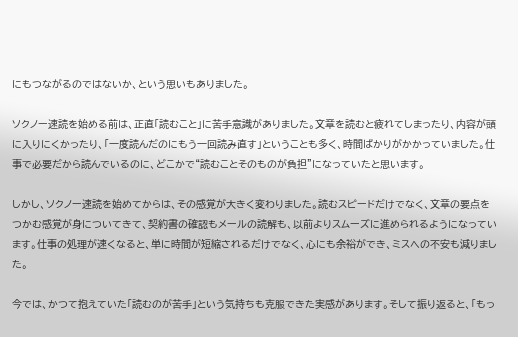にもつながるのではないか、という思いもありました。

ソクノー速読を始める前は、正直「読むこと」に苦手意識がありました。文章を読むと疲れてしまったり、内容が頭に入りにくかったり、「一度読んだのにもう一回読み直す」ということも多く、時間ばかりがかかっていました。仕事で必要だから読んでいるのに、どこかで“読むことそのものが負担”になっていたと思います。

しかし、ソクノー速読を始めてからは、その感覚が大きく変わりました。読むスピードだけでなく、文章の要点をつかむ感覚が身についてきて、契約書の確認もメールの読解も、以前よりスムーズに進められるようになっています。仕事の処理が速くなると、単に時間が短縮されるだけでなく、心にも余裕ができ、ミスへの不安も減りました。

今では、かつて抱えていた「読むのが苦手」という気持ちも克服できた実感があります。そして振り返ると、「もっ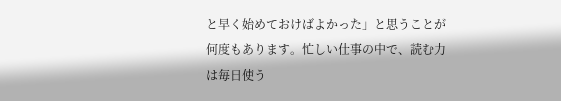と早く始めておけばよかった」と思うことが何度もあります。忙しい仕事の中で、読む力は毎日使う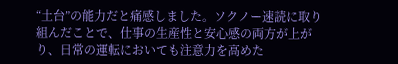“土台”の能力だと痛感しました。ソクノー速読に取り組んだことで、仕事の生産性と安心感の両方が上がり、日常の運転においても注意力を高めた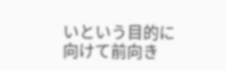いという目的に向けて前向き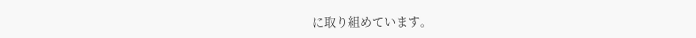に取り組めています。